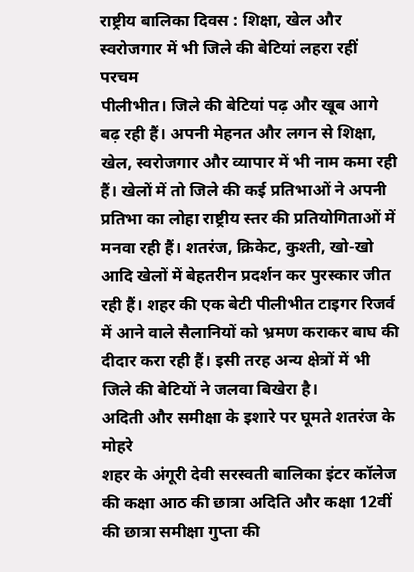राष्ट्रीय बालिका दिवस : शिक्षा, खेल और स्वरोजगार में भी जिले की बेटियां लहरा रहीं परचम
पीलीभीत। जिले की बेटियां पढ़ और खूब आगे बढ़ रही हैं। अपनी मेहनत और लगन से शिक्षा, खेल, स्वरोजगार और व्यापार में भी नाम कमा रही हैं। खेलों में तो जिले की कई प्रतिभाओं ने अपनी प्रतिभा का लोहा राष्ट्रीय स्तर की प्रतियोगिताओं में मनवा रही हैं। शतरंज, क्रिकेट, कुश्ती, खो-खो आदि खेलों में बेहतरीन प्रदर्शन कर पुरस्कार जीत रही हैं। शहर की एक बेटी पीलीभीत टाइगर रिजर्व में आने वाले सैलानियों को भ्रमण कराकर बाघ की दीदार करा रही हैं। इसी तरह अन्य क्षेत्रों में भी जिले की बेटियों ने जलवा बिखेरा है।
अदिती और समीक्षा के इशारे पर घूमते शतरंज के मोहरे
शहर के अंगूरी देवी सरस्वती बालिका इंटर कॉलेज की कक्षा आठ की छात्रा अदिति और कक्षा 12वीं की छात्रा समीक्षा गुप्ता की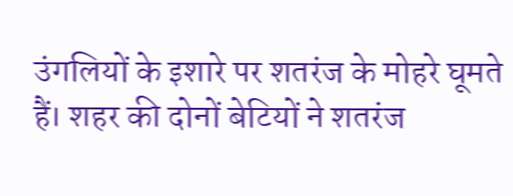उंगलियों के इशारे पर शतरंज के मोहरे घूमते हैं। शहर की दोनों बेटियों ने शतरंज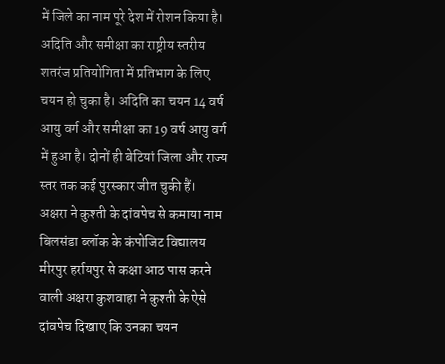में जिले का नाम पूरे देश में रोशन किया है। अदिति और समीक्षा का राष्ट्रीय स्तरीय शतरंज प्रतियोगिता में प्रतिभाग के लिए चयन हो चुका है। अदिति का चयन 14 वर्ष आयु वर्ग और समीक्षा का 19 वर्ष आयु वर्ग में हुआ है। दोनों ही बेटियां जिला और राज्य स्तर तक कई पुरस्कार जीत चुकी हैं।
अक्षरा ने कुश्ती के दांवपेच से कमाया नाम
बिलसंडा ब्लॉक के कंपोजिट विद्यालय मीरपुर हर्रायपुर से कक्षा आठ पास करने वाली अक्षरा कुशवाहा ने कुश्ती के ऐसे दांवपेच दिखाए कि उनका चयन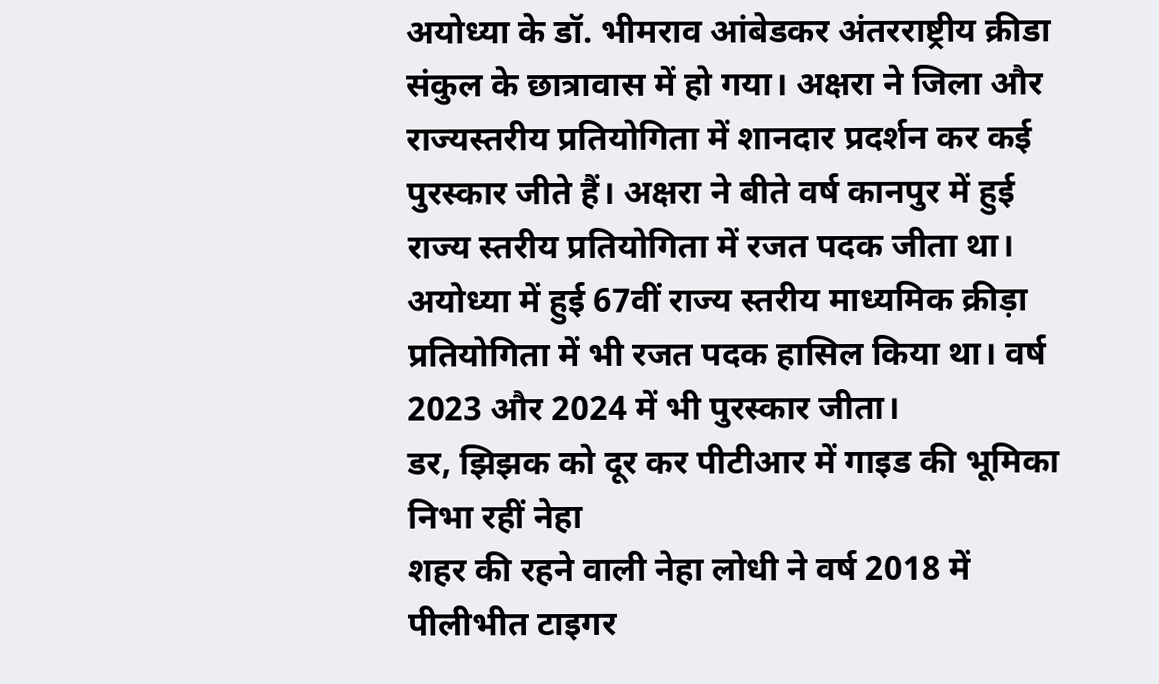अयोध्या के डॉ. भीमराव आंबेडकर अंतरराष्ट्रीय क्रीडा संकुल के छात्रावास में हो गया। अक्षरा ने जिला और राज्यस्तरीय प्रतियोगिता में शानदार प्रदर्शन कर कई पुरस्कार जीते हैं। अक्षरा ने बीते वर्ष कानपुर में हुई राज्य स्तरीय प्रतियोगिता में रजत पदक जीता था। अयोध्या में हुई 67वीं राज्य स्तरीय माध्यमिक क्रीड़ा प्रतियोगिता में भी रजत पदक हासिल किया था। वर्ष 2023 और 2024 में भी पुरस्कार जीता।
डर, झिझक को दूर कर पीटीआर में गाइड की भूमिका निभा रहीं नेहा
शहर की रहने वाली नेहा लोधी ने वर्ष 2018 में पीलीभीत टाइगर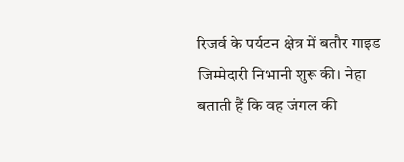रिजर्व के पर्यटन क्षेत्र में बतौर गाइड जिम्मेदारी निभानी शुरू की। नेहा बताती हैं कि वह जंगल की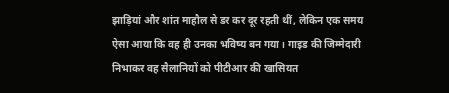झाड़ियां और शांत माहौल से डर कर दूर रहती थीं, लेकिन एक समय ऐसा आया कि वह ही उनका भविष्य बन गया। गाइड की जिम्मेदारी निभाकर वह सैलानियों को पीटीआर की खासियत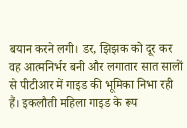बयान करने लगी। डर, झिझक को दूर कर वह आत्मनिर्भर बनी और लगातार सात सालों से पीटीआर में गाइड की भूमिका निभा रही हैं। इकलौती महिला गाइड के रूप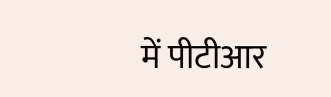में पीटीआर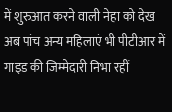में शुरुआत करने वाली नेहा को देख अब पांच अन्य महिलाएं भी पीटीआर में गाइड की जिम्मेदारी निभा रहीं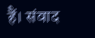हैं। संवाद